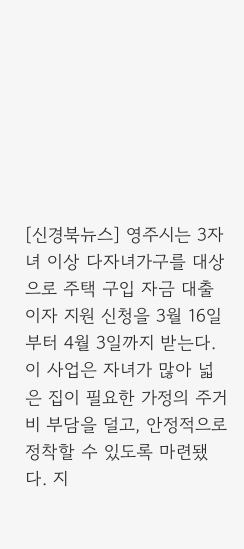[신경북뉴스] 영주시는 3자녀 이상 다자녀가구를 대상으로 주택 구입 자금 대출이자 지원 신청을 3월 16일부터 4월 3일까지 받는다. 이 사업은 자녀가 많아 넓은 집이 필요한 가정의 주거비 부담을 덜고, 안정적으로 정착할 수 있도록 마련됐다. 지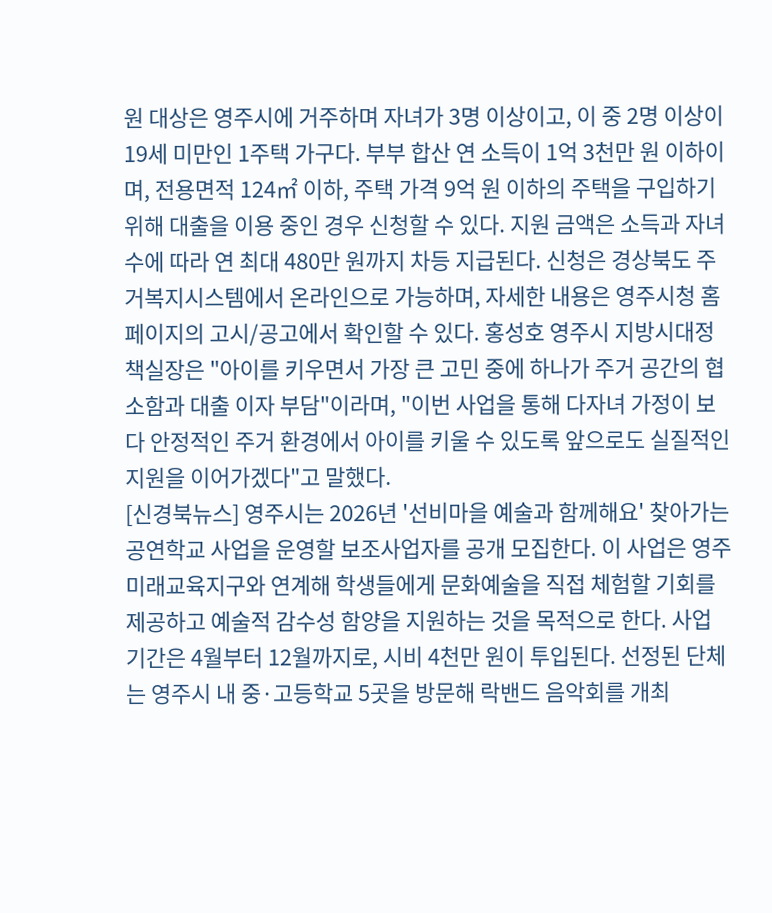원 대상은 영주시에 거주하며 자녀가 3명 이상이고, 이 중 2명 이상이 19세 미만인 1주택 가구다. 부부 합산 연 소득이 1억 3천만 원 이하이며, 전용면적 124㎡ 이하, 주택 가격 9억 원 이하의 주택을 구입하기 위해 대출을 이용 중인 경우 신청할 수 있다. 지원 금액은 소득과 자녀 수에 따라 연 최대 480만 원까지 차등 지급된다. 신청은 경상북도 주거복지시스템에서 온라인으로 가능하며, 자세한 내용은 영주시청 홈페이지의 고시/공고에서 확인할 수 있다. 홍성호 영주시 지방시대정책실장은 "아이를 키우면서 가장 큰 고민 중에 하나가 주거 공간의 협소함과 대출 이자 부담"이라며, "이번 사업을 통해 다자녀 가정이 보다 안정적인 주거 환경에서 아이를 키울 수 있도록 앞으로도 실질적인 지원을 이어가겠다"고 말했다.
[신경북뉴스] 영주시는 2026년 '선비마을 예술과 함께해요' 찾아가는 공연학교 사업을 운영할 보조사업자를 공개 모집한다. 이 사업은 영주미래교육지구와 연계해 학생들에게 문화예술을 직접 체험할 기회를 제공하고 예술적 감수성 함양을 지원하는 것을 목적으로 한다. 사업 기간은 4월부터 12월까지로, 시비 4천만 원이 투입된다. 선정된 단체는 영주시 내 중·고등학교 5곳을 방문해 락밴드 음악회를 개최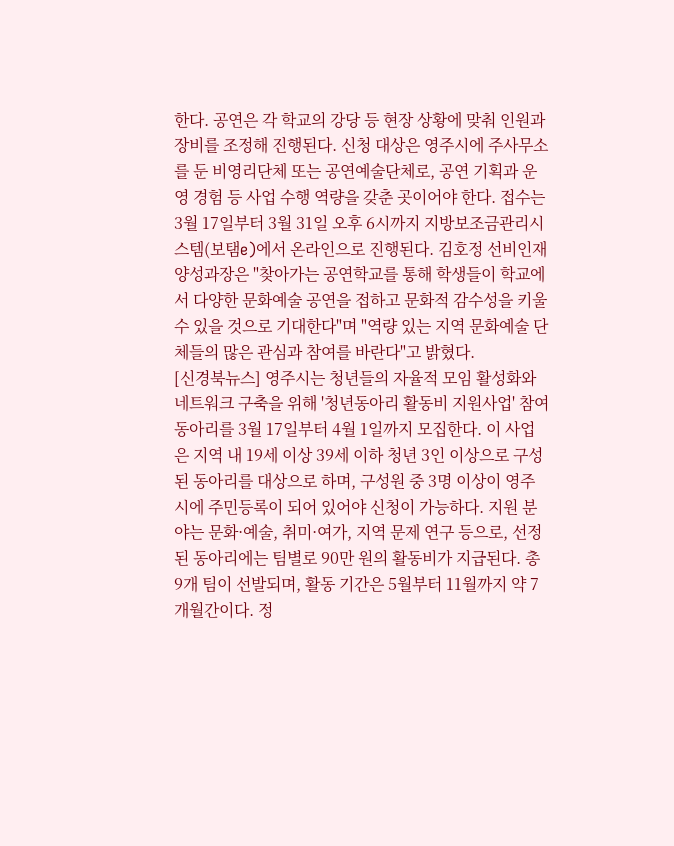한다. 공연은 각 학교의 강당 등 현장 상황에 맞춰 인원과 장비를 조정해 진행된다. 신청 대상은 영주시에 주사무소를 둔 비영리단체 또는 공연예술단체로, 공연 기획과 운영 경험 등 사업 수행 역량을 갖춘 곳이어야 한다. 접수는 3월 17일부터 3월 31일 오후 6시까지 지방보조금관리시스템(보탬e)에서 온라인으로 진행된다. 김호정 선비인재양성과장은 "찾아가는 공연학교를 통해 학생들이 학교에서 다양한 문화예술 공연을 접하고 문화적 감수성을 키울 수 있을 것으로 기대한다"며 "역량 있는 지역 문화예술 단체들의 많은 관심과 참여를 바란다"고 밝혔다.
[신경북뉴스] 영주시는 청년들의 자율적 모임 활성화와 네트워크 구축을 위해 '청년동아리 활동비 지원사업' 참여 동아리를 3월 17일부터 4월 1일까지 모집한다. 이 사업은 지역 내 19세 이상 39세 이하 청년 3인 이상으로 구성된 동아리를 대상으로 하며, 구성원 중 3명 이상이 영주시에 주민등록이 되어 있어야 신청이 가능하다. 지원 분야는 문화·예술, 취미·여가, 지역 문제 연구 등으로, 선정된 동아리에는 팀별로 90만 원의 활동비가 지급된다. 총 9개 팀이 선발되며, 활동 기간은 5월부터 11월까지 약 7개월간이다. 정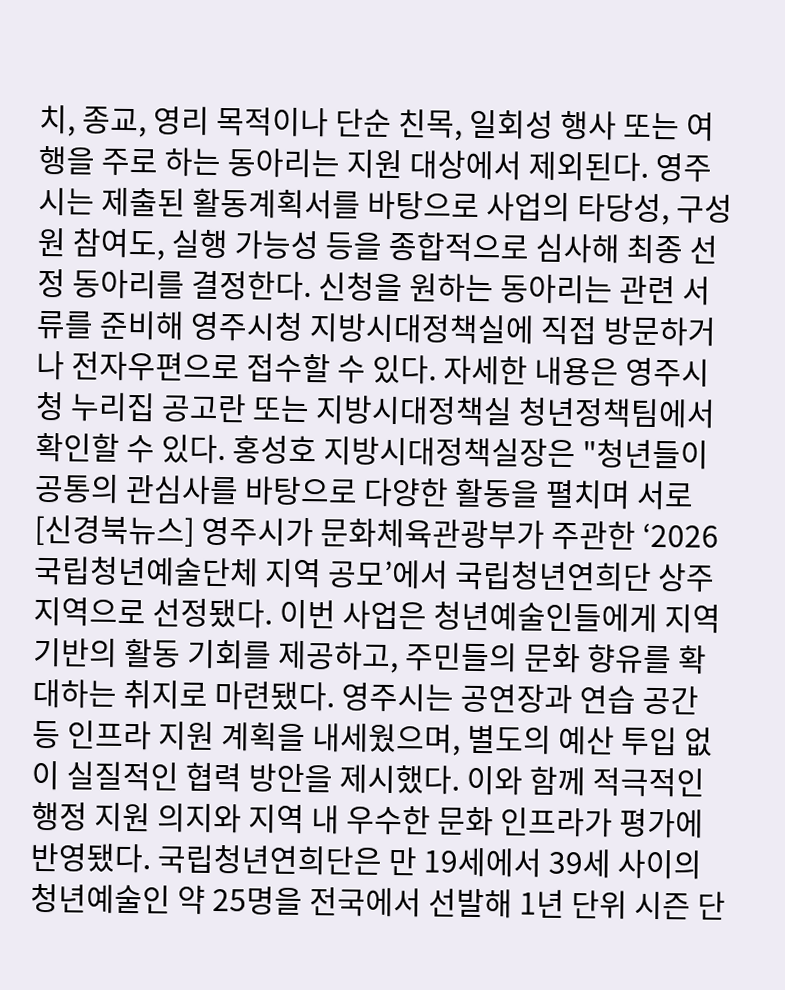치, 종교, 영리 목적이나 단순 친목, 일회성 행사 또는 여행을 주로 하는 동아리는 지원 대상에서 제외된다. 영주시는 제출된 활동계획서를 바탕으로 사업의 타당성, 구성원 참여도, 실행 가능성 등을 종합적으로 심사해 최종 선정 동아리를 결정한다. 신청을 원하는 동아리는 관련 서류를 준비해 영주시청 지방시대정책실에 직접 방문하거나 전자우편으로 접수할 수 있다. 자세한 내용은 영주시청 누리집 공고란 또는 지방시대정책실 청년정책팀에서 확인할 수 있다. 홍성호 지방시대정책실장은 "청년들이 공통의 관심사를 바탕으로 다양한 활동을 펼치며 서로
[신경북뉴스] 영주시가 문화체육관광부가 주관한 ‘2026 국립청년예술단체 지역 공모’에서 국립청년연희단 상주 지역으로 선정됐다. 이번 사업은 청년예술인들에게 지역 기반의 활동 기회를 제공하고, 주민들의 문화 향유를 확대하는 취지로 마련됐다. 영주시는 공연장과 연습 공간 등 인프라 지원 계획을 내세웠으며, 별도의 예산 투입 없이 실질적인 협력 방안을 제시했다. 이와 함께 적극적인 행정 지원 의지와 지역 내 우수한 문화 인프라가 평가에 반영됐다. 국립청년연희단은 만 19세에서 39세 사이의 청년예술인 약 25명을 전국에서 선발해 1년 단위 시즌 단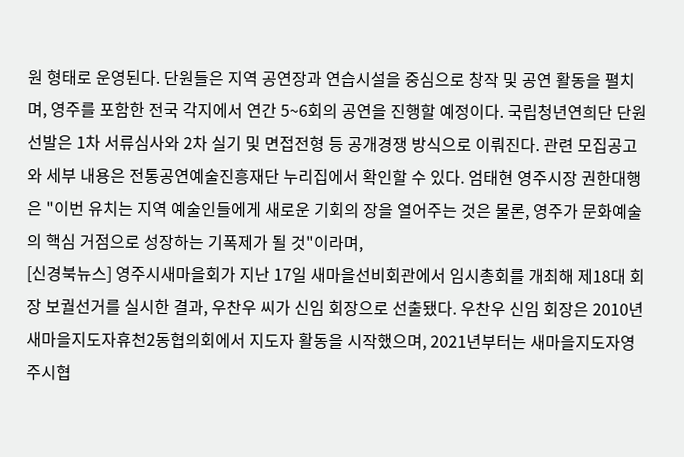원 형태로 운영된다. 단원들은 지역 공연장과 연습시설을 중심으로 창작 및 공연 활동을 펼치며, 영주를 포함한 전국 각지에서 연간 5~6회의 공연을 진행할 예정이다. 국립청년연희단 단원 선발은 1차 서류심사와 2차 실기 및 면접전형 등 공개경쟁 방식으로 이뤄진다. 관련 모집공고와 세부 내용은 전통공연예술진흥재단 누리집에서 확인할 수 있다. 엄태현 영주시장 권한대행은 "이번 유치는 지역 예술인들에게 새로운 기회의 장을 열어주는 것은 물론, 영주가 문화예술의 핵심 거점으로 성장하는 기폭제가 될 것"이라며,
[신경북뉴스] 영주시새마을회가 지난 17일 새마을선비회관에서 임시총회를 개최해 제18대 회장 보궐선거를 실시한 결과, 우찬우 씨가 신임 회장으로 선출됐다. 우찬우 신임 회장은 2010년 새마을지도자휴천2동협의회에서 지도자 활동을 시작했으며, 2021년부터는 새마을지도자영주시협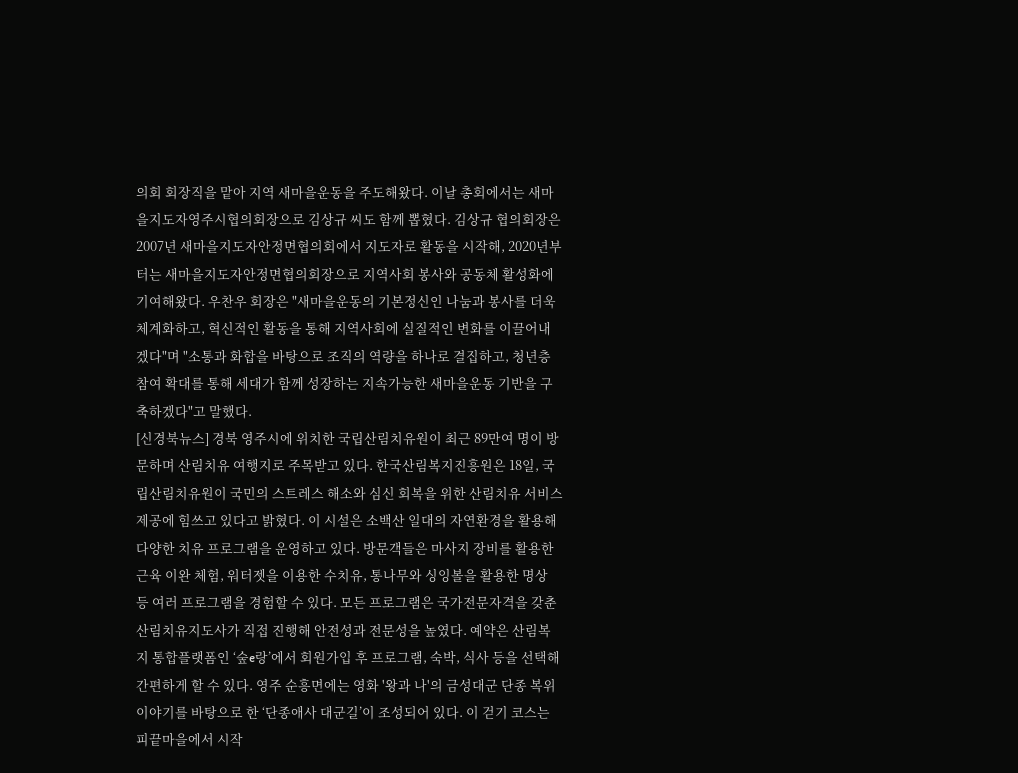의회 회장직을 맡아 지역 새마을운동을 주도해왔다. 이날 총회에서는 새마을지도자영주시협의회장으로 김상규 씨도 함께 뽑혔다. 김상규 협의회장은 2007년 새마을지도자안정면협의회에서 지도자로 활동을 시작해, 2020년부터는 새마을지도자안정면협의회장으로 지역사회 봉사와 공동체 활성화에 기여해왔다. 우찬우 회장은 "새마을운동의 기본정신인 나눔과 봉사를 더욱 체계화하고, 혁신적인 활동을 통해 지역사회에 실질적인 변화를 이끌어내겠다"며 "소통과 화합을 바탕으로 조직의 역량을 하나로 결집하고, 청년층 참여 확대를 통해 세대가 함께 성장하는 지속가능한 새마을운동 기반을 구축하겠다"고 말했다.
[신경북뉴스] 경북 영주시에 위치한 국립산림치유원이 최근 89만여 명이 방문하며 산림치유 여행지로 주목받고 있다. 한국산림복지진흥원은 18일, 국립산림치유원이 국민의 스트레스 해소와 심신 회복을 위한 산림치유 서비스 제공에 힘쓰고 있다고 밝혔다. 이 시설은 소백산 일대의 자연환경을 활용해 다양한 치유 프로그램을 운영하고 있다. 방문객들은 마사지 장비를 활용한 근육 이완 체험, 워터젯을 이용한 수치유, 통나무와 싱잉볼을 활용한 명상 등 여러 프로그램을 경험할 수 있다. 모든 프로그램은 국가전문자격을 갖춘 산림치유지도사가 직접 진행해 안전성과 전문성을 높였다. 예약은 산림복지 통합플랫폼인 ‘숲e랑’에서 회원가입 후 프로그램, 숙박, 식사 등을 선택해 간편하게 할 수 있다. 영주 순흥면에는 영화 '왕과 나'의 금성대군 단종 복위 이야기를 바탕으로 한 ‘단종애사 대군길’이 조성되어 있다. 이 걷기 코스는 피끝마을에서 시작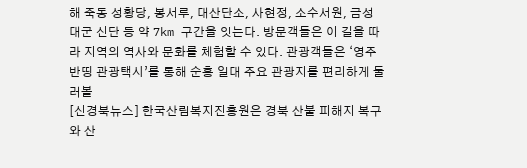해 죽동 성황당, 봉서루, 대산단소, 사현정, 소수서원, 금성대군 신단 등 약 7km 구간을 잇는다. 방문객들은 이 길을 따라 지역의 역사와 문화를 체험할 수 있다. 관광객들은 ‘영주 반띵 관광택시’를 통해 순흥 일대 주요 관광지를 편리하게 둘러볼
[신경북뉴스] 한국산림복지진흥원은 경북 산불 피해지 복구와 산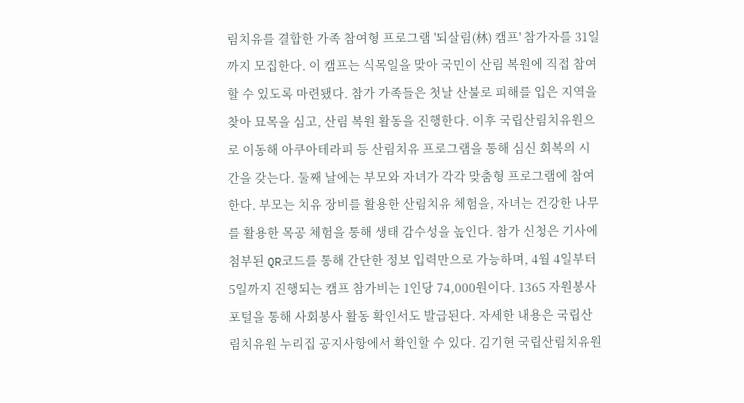림치유를 결합한 가족 참여형 프로그램 '되살림(林) 캠프' 참가자를 31일까지 모집한다. 이 캠프는 식목일을 맞아 국민이 산림 복원에 직접 참여할 수 있도록 마련됐다. 참가 가족들은 첫날 산불로 피해를 입은 지역을 찾아 묘목을 심고, 산림 복원 활동을 진행한다. 이후 국립산림치유원으로 이동해 아쿠아테라피 등 산림치유 프로그램을 통해 심신 회복의 시간을 갖는다. 둘째 날에는 부모와 자녀가 각각 맞춤형 프로그램에 참여한다. 부모는 치유 장비를 활용한 산림치유 체험을, 자녀는 건강한 나무를 활용한 목공 체험을 통해 생태 감수성을 높인다. 참가 신청은 기사에 첨부된 QR코드를 통해 간단한 정보 입력만으로 가능하며, 4월 4일부터 5일까지 진행되는 캠프 참가비는 1인당 74,000원이다. 1365 자원봉사 포털을 통해 사회봉사 활동 확인서도 발급된다. 자세한 내용은 국립산림치유원 누리집 공지사항에서 확인할 수 있다. 김기현 국립산림치유원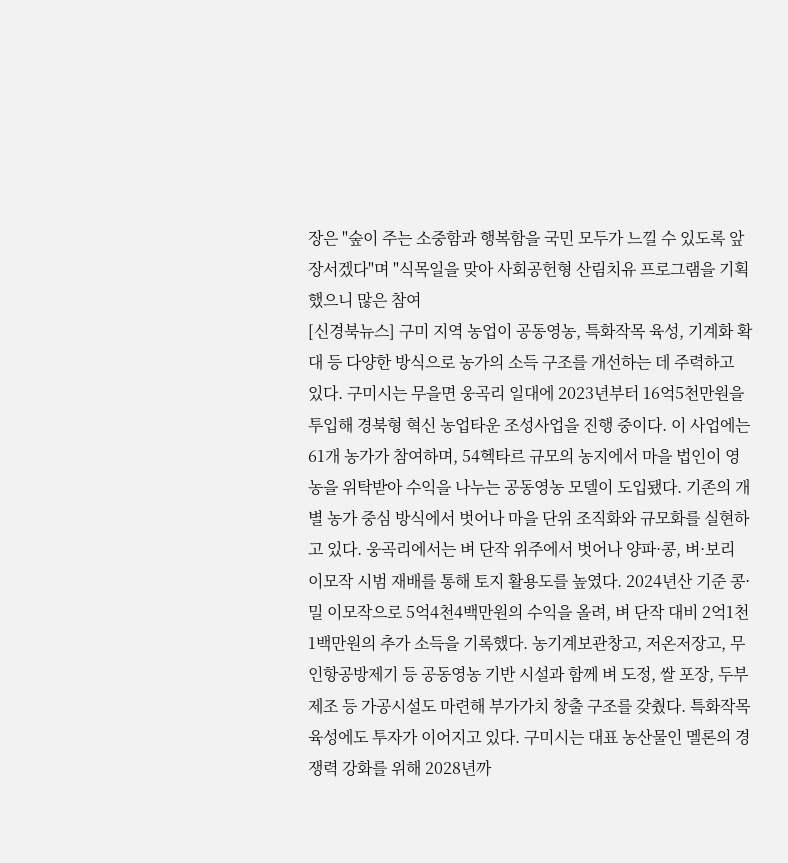장은 "숲이 주는 소중함과 행복함을 국민 모두가 느낄 수 있도록 앞장서겠다"며 "식목일을 맞아 사회공헌형 산림치유 프로그램을 기획했으니 많은 참여
[신경북뉴스] 구미 지역 농업이 공동영농, 특화작목 육성, 기계화 확대 등 다양한 방식으로 농가의 소득 구조를 개선하는 데 주력하고 있다. 구미시는 무을면 웅곡리 일대에 2023년부터 16억5천만원을 투입해 경북형 혁신 농업타운 조성사업을 진행 중이다. 이 사업에는 61개 농가가 참여하며, 54헥타르 규모의 농지에서 마을 법인이 영농을 위탁받아 수익을 나누는 공동영농 모델이 도입됐다. 기존의 개별 농가 중심 방식에서 벗어나 마을 단위 조직화와 규모화를 실현하고 있다. 웅곡리에서는 벼 단작 위주에서 벗어나 양파·콩, 벼·보리 이모작 시범 재배를 통해 토지 활용도를 높였다. 2024년산 기준 콩·밀 이모작으로 5억4천4백만원의 수익을 올려, 벼 단작 대비 2억1천1백만원의 추가 소득을 기록했다. 농기계보관창고, 저온저장고, 무인항공방제기 등 공동영농 기반 시설과 함께 벼 도정, 쌀 포장, 두부 제조 등 가공시설도 마련해 부가가치 창출 구조를 갖췄다. 특화작목 육성에도 투자가 이어지고 있다. 구미시는 대표 농산물인 멜론의 경쟁력 강화를 위해 2028년까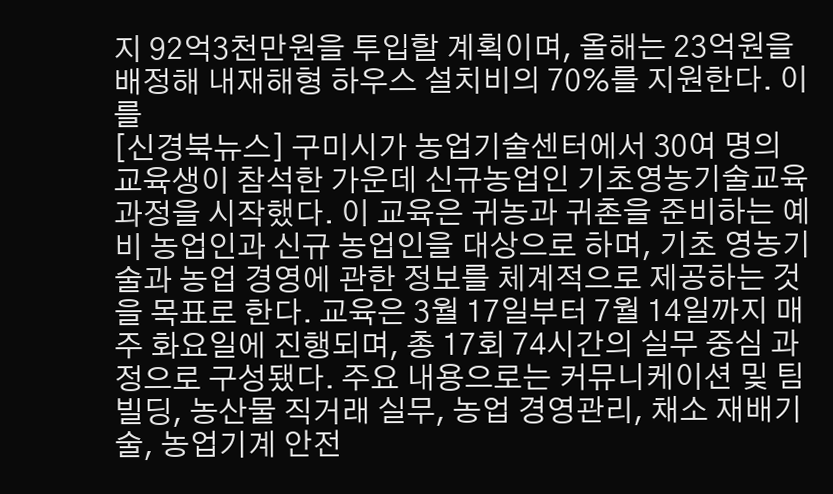지 92억3천만원을 투입할 계획이며, 올해는 23억원을 배정해 내재해형 하우스 설치비의 70%를 지원한다. 이를
[신경북뉴스] 구미시가 농업기술센터에서 30여 명의 교육생이 참석한 가운데 신규농업인 기초영농기술교육 과정을 시작했다. 이 교육은 귀농과 귀촌을 준비하는 예비 농업인과 신규 농업인을 대상으로 하며, 기초 영농기술과 농업 경영에 관한 정보를 체계적으로 제공하는 것을 목표로 한다. 교육은 3월 17일부터 7월 14일까지 매주 화요일에 진행되며, 총 17회 74시간의 실무 중심 과정으로 구성됐다. 주요 내용으로는 커뮤니케이션 및 팀빌딩, 농산물 직거래 실무, 농업 경영관리, 채소 재배기술, 농업기계 안전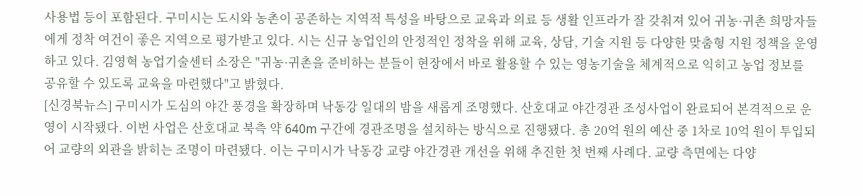사용법 등이 포함된다. 구미시는 도시와 농촌이 공존하는 지역적 특성을 바탕으로 교육과 의료 등 생활 인프라가 잘 갖춰져 있어 귀농·귀촌 희망자들에게 정착 여건이 좋은 지역으로 평가받고 있다. 시는 신규 농업인의 안정적인 정착을 위해 교육, 상담, 기술 지원 등 다양한 맞춤형 지원 정책을 운영하고 있다. 김영혁 농업기술센터 소장은 "귀농·귀촌을 준비하는 분들이 현장에서 바로 활용할 수 있는 영농기술을 체계적으로 익히고 농업 정보를 공유할 수 있도록 교육을 마련했다"고 밝혔다.
[신경북뉴스] 구미시가 도심의 야간 풍경을 확장하며 낙동강 일대의 밤을 새롭게 조명했다. 산호대교 야간경관 조성사업이 완료되어 본격적으로 운영이 시작됐다. 이번 사업은 산호대교 북측 약 640m 구간에 경관조명을 설치하는 방식으로 진행됐다. 총 20억 원의 예산 중 1차로 10억 원이 투입되어 교량의 외관을 밝히는 조명이 마련됐다. 이는 구미시가 낙동강 교량 야간경관 개선을 위해 추진한 첫 번째 사례다. 교량 측면에는 다양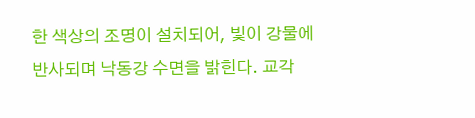한 색상의 조명이 설치되어, 빛이 강물에 반사되며 낙동강 수면을 밝힌다. 교각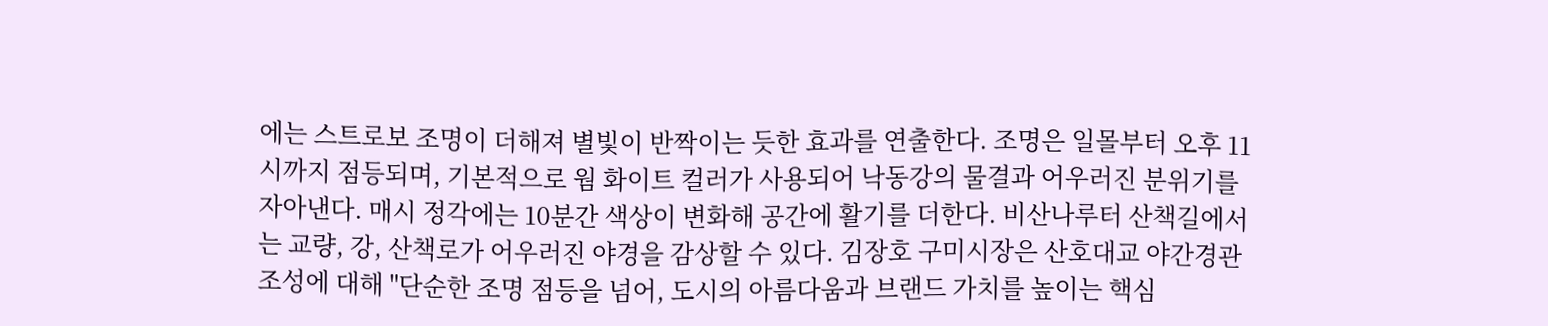에는 스트로보 조명이 더해져 별빛이 반짝이는 듯한 효과를 연출한다. 조명은 일몰부터 오후 11시까지 점등되며, 기본적으로 웜 화이트 컬러가 사용되어 낙동강의 물결과 어우러진 분위기를 자아낸다. 매시 정각에는 10분간 색상이 변화해 공간에 활기를 더한다. 비산나루터 산책길에서는 교량, 강, 산책로가 어우러진 야경을 감상할 수 있다. 김장호 구미시장은 산호대교 야간경관 조성에 대해 "단순한 조명 점등을 넘어, 도시의 아름다움과 브랜드 가치를 높이는 핵심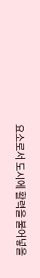요소로서 도시에 활력을 불어넣을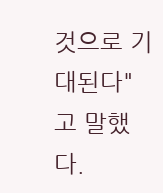것으로 기대된다"고 말했다.